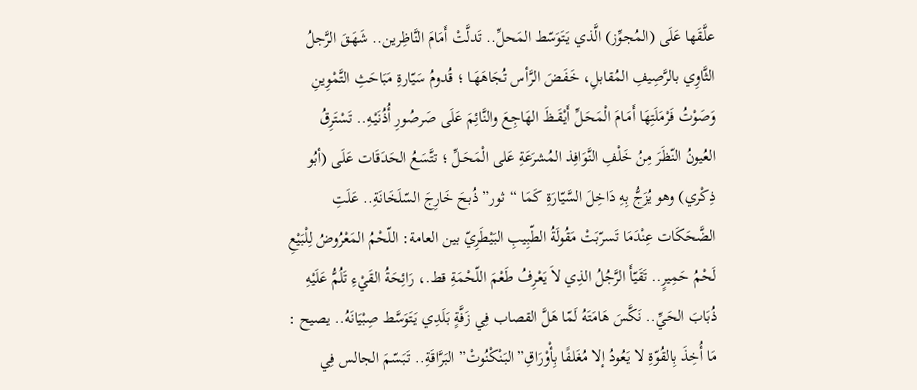علَّقَها عَلَى (المُجوِّز) الَّذي يَتَوَسّط المَحلِّ.. تَدلَّتْ أَمَامَ النَّاظِرين.. شَهَـقَ الرَّجلُ الثَّاوِي بالرَّصِيفِ المُقابلِ، خَفَـضَ الرَّأس تُجَاهَهَـا ؛ قُدومُ سَيّارةِ مَبَاحَثِ التَّمْوِينِ وَصَوْتُ فَرْمَلَتِهَا أَمَـامَ الْمَحَـلِّ أَيْقَــظَ الهَاجِعَ والنَّائِمَ عَلَى صَرصُورِ أُذُنَيْـهِ.. تَسْتَرِقُ العُيونُ النّظَرَ مِنُ خَلْفِ النَّوَافِذ المُشرَعَةِ عَلى الْمَحَـلِّ ؛ تتَّسَعُ الحَدَقَات عَلَى (أبُو ذِكْري) وهو يُزَجُّ بِهِ دَاخِلَ السَّيّارَةِ كَمَا “ثور” ذُبحَ خَارِجَ السّلَخَانَةِ.. عَلَتِ الضَّحَكَات عِنْدَمَا تَسرّبَتْ مَقُولَةُ الطّبِيبِ البَيْطَرِيّ بين العامة: اللّحْمُ المَعْرُوضُ لِلْبَيْعِ لَحْمُ حَمِيرٍ.. تَقَيّأَ الرَّجُلُ الذِي لاَ يَعْرِفُ طَعْمَ اللّحْمَةِ قط.، رَائِحَةُ القَيْءِ تَلُمُّ عَلَيْهِ ذُبَابَ الحَيِّ.. نَكَّسَ هَامَتَهُ لَمّا هَلَّ القصاب فِي زَفَّةٍ بَلَدِي يَتَوَسَّط صِبْيَانَهُ.. يصيح : مَا أُخِذَ بِالقُوّةِ لا يَعُودُ إلا مُغَلفًا بِأْوْرَاقِ”البَنْكْنُوتْ” البَرَّاقَةِ.. تَبَسّمَ الجالس فِي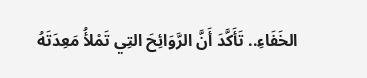الخَفَاءِ.. تَأَكَّدَ أَنَّ الرَّوَائِحَ التِي تَمْلأُ مَعِدَتَهُ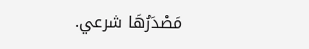مَصْدَرُهَا شرعي.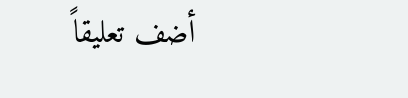أضف تعليقاً